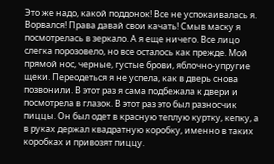Это же надо, какой поддонок! Все не успокаивалась я. Ворвался! Права давай свои качать! Смыв маску я посмотрелась в зеркало. А я еще ничего. Все лицо слегка порозовело, но все осталось как прежде. Мой прямой нос, черные, густые брови, яблочно-упругие щеки. Переодеться я не успела, как в дверь снова позвонили. В этот раз я сама подбежала к двери и посмотрела в глазок. В этот раз это был разносчик пиццы. Он был одет в красную теплую куртку, кепку, а в руках держал квадратную коробку, именно в таких коробках и привозят пиццу.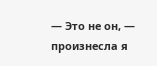— Это не он, — произнесла я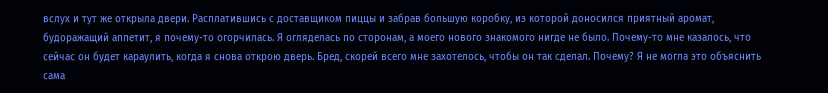вслух и тут же открыла двери. Расплатившись с доставщиком пиццы и забрав большую коробку, из которой доносился приятный аромат, будоражащий аппетит, я почему-то огорчилась. Я огляделась по сторонам, а моего нового знакомого нигде не было. Почему-то мне казалось, что сейчас он будет караулить, когда я снова открою дверь. Бред, скорей всего мне захотелось, чтобы он так сделал. Почему? Я не могла это объяснить сама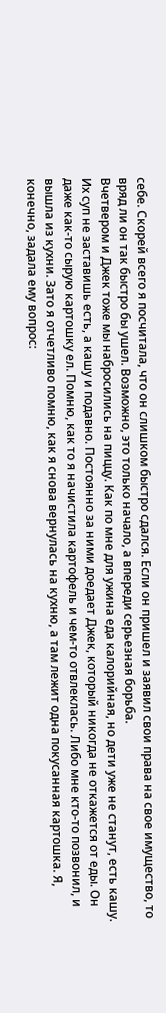себе. Скорей всего я посчитала, что он слишком быстро сдался. Если он пришел и заявил свои права на свое имущество, то вряд ли он так быстро бы ушел. Возможно, это только начало, а впереди серьезная борьба.
Вчетвером и Джек тоже мы набросились на пиццу. Как по мне для ужина еда калорийная, но дети уже не станут, есть кашу. Их суп не заставишь есть, а кашу и подавно. Постоянно за ними доедает Джек, который никогда не откажется от еды. Он даже как-то сырую картошку ел. Помню, как то я начистила картофель и чем-то отвлеклась. Либо мне кто-то позвонил, и вышла из кухни. Зато я отчетливо помню, как я снова вернулась на кухню, а там лежит одна покусанная картошка. Я, конечно, задала ему вопрос: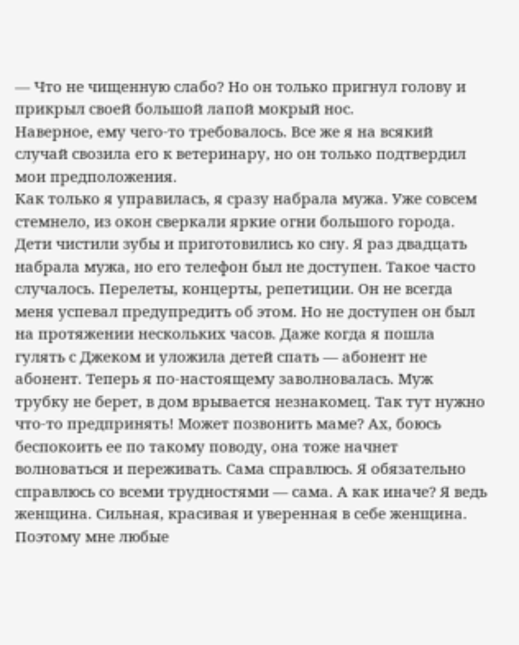— Что не чищенную слабо? Но он только пригнул голову и прикрыл своей большой лапой мокрый нос.
Наверное, ему чего-то требовалось. Все же я на всякий случай свозила его к ветеринару, но он только подтвердил мои предположения.
Как только я управилась, я сразу набрала мужа. Уже совсем стемнело, из окон сверкали яркие огни большого города. Дети чистили зубы и приготовились ко сну. Я раз двадцать набрала мужа, но его телефон был не доступен. Такое часто случалось. Перелеты, концерты, репетиции. Он не всегда меня успевал предупредить об этом. Но не доступен он был на протяжении нескольких часов. Даже когда я пошла гулять с Джеком и уложила детей спать — абонент не абонент. Теперь я по-настоящему заволновалась. Муж трубку не берет, в дом врывается незнакомец. Так тут нужно что-то предпринять! Может позвонить маме? Ах, боюсь беспокоить ее по такому поводу, она тоже начнет волноваться и переживать. Сама справлюсь. Я обязательно справлюсь со всеми трудностями — сама. А как иначе? Я ведь женщина. Сильная, красивая и уверенная в себе женщина. Поэтому мне любые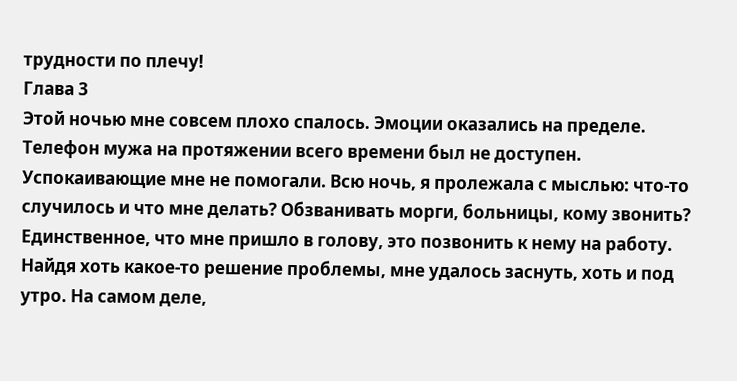трудности по плечу!
Глава 3
Этой ночью мне совсем плохо спалось. Эмоции оказались на пределе. Телефон мужа на протяжении всего времени был не доступен. Успокаивающие мне не помогали. Всю ночь, я пролежала с мыслью: что-то случилось и что мне делать? Обзванивать морги, больницы, кому звонить? Единственное, что мне пришло в голову, это позвонить к нему на работу. Найдя хоть какое-то решение проблемы, мне удалось заснуть, хоть и под утро. На самом деле,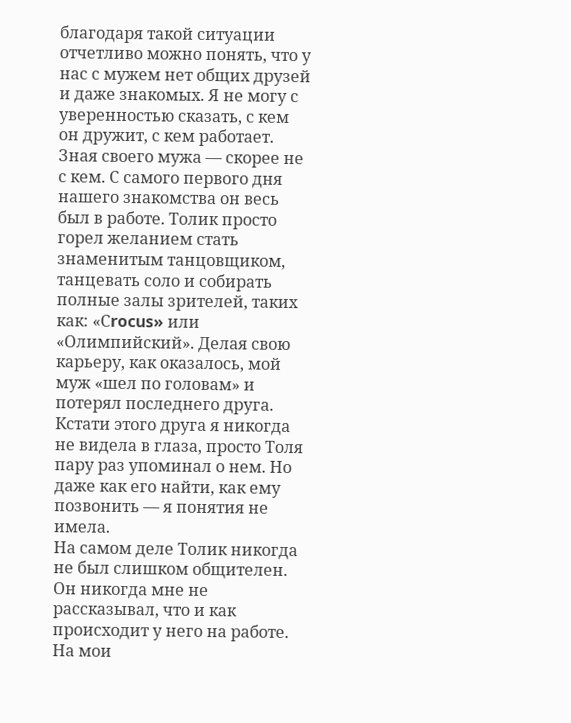благодаря такой ситуации отчетливо можно понять, что у нас с мужем нет общих друзей и даже знакомых. Я не могу с уверенностью сказать, с кем он дружит, с кем работает. Зная своего мужа — скорее не с кем. С самого первого дня нашего знакомства он весь был в работе. Толик просто горел желанием стать знаменитым танцовщиком, танцевать соло и собирать полные залы зрителей, таких как: «Сrocus» или «Олимпийский». Делая свою карьеру, как оказалось, мой муж «шел по головам» и потерял последнего друга. Кстати этого друга я никогда не видела в глаза, просто Толя пару раз упоминал о нем. Но даже как его найти, как ему позвонить — я понятия не имела.
На самом деле Толик никогда не был слишком общителен. Он никогда мне не рассказывал, что и как происходит у него на работе. На мои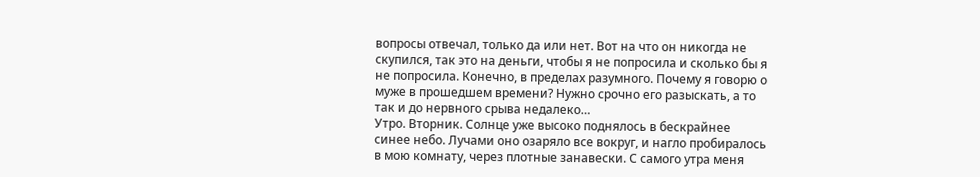вопросы отвечал, только да или нет. Вот на что он никогда не скупился, так это на деньги, чтобы я не попросила и сколько бы я не попросила. Конечно, в пределах разумного. Почему я говорю о муже в прошедшем времени? Нужно срочно его разыскать, а то так и до нервного срыва недалеко…
Утро. Вторник. Солнце уже высоко поднялось в бескрайнее синее небо. Лучами оно озаряло все вокруг, и нагло пробиралось в мою комнату, через плотные занавески. С самого утра меня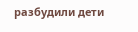разбудили дети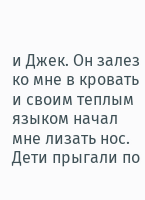и Джек. Он залез ко мне в кровать и своим теплым языком начал мне лизать нос. Дети прыгали по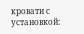кровати с установкой: